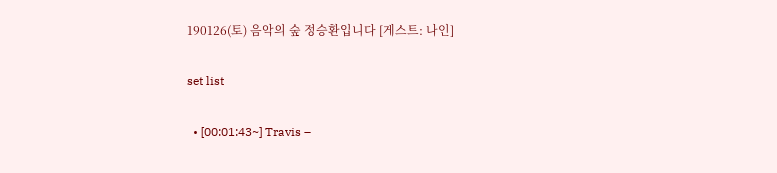190126(토) 음악의 숲 정승환입니다 [게스트: 나인]

set list

  • [00:01:43~] Travis –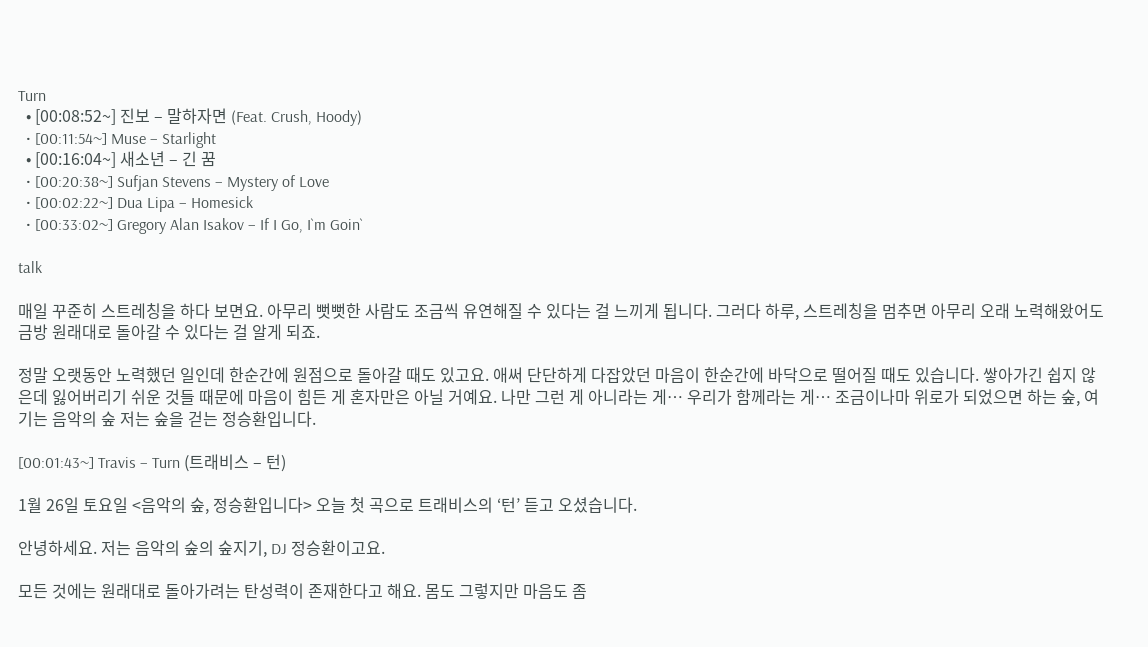Turn
  • [00:08:52~] 진보 – 말하자면 (Feat. Crush, Hoody)
  • [00:11:54~] Muse – Starlight
  • [00:16:04~] 새소년 – 긴 꿈
  • [00:20:38~] Sufjan Stevens – Mystery of Love
  • [00:02:22~] Dua Lipa – Homesick
  • [00:33:02~] Gregory Alan Isakov – If I Go, I`m Goin`

talk

매일 꾸준히 스트레칭을 하다 보면요. 아무리 뻣뻣한 사람도 조금씩 유연해질 수 있다는 걸 느끼게 됩니다. 그러다 하루, 스트레칭을 멈추면 아무리 오래 노력해왔어도 금방 원래대로 돌아갈 수 있다는 걸 알게 되죠.

정말 오랫동안 노력했던 일인데 한순간에 원점으로 돌아갈 때도 있고요. 애써 단단하게 다잡았던 마음이 한순간에 바닥으로 떨어질 때도 있습니다. 쌓아가긴 쉽지 않은데 잃어버리기 쉬운 것들 때문에 마음이 힘든 게 혼자만은 아닐 거예요. 나만 그런 게 아니라는 게… 우리가 함께라는 게… 조금이나마 위로가 되었으면 하는 숲, 여기는 음악의 숲 저는 숲을 걷는 정승환입니다.

[00:01:43~] Travis – Turn (트래비스 – 턴)

1월 26일 토요일 <음악의 숲, 정승환입니다> 오늘 첫 곡으로 트래비스의 ‘턴’ 듣고 오셨습니다.

안녕하세요. 저는 음악의 숲의 숲지기, DJ 정승환이고요.

모든 것에는 원래대로 돌아가려는 탄성력이 존재한다고 해요. 몸도 그렇지만 마음도 좀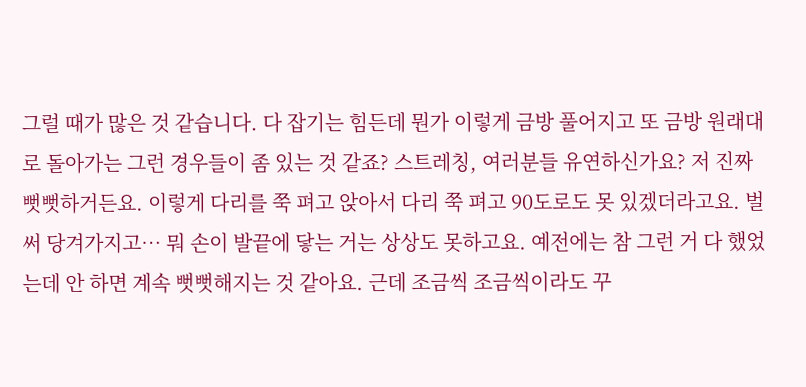그럴 때가 많은 것 같습니다. 다 잡기는 힘든데 뭔가 이렇게 금방 풀어지고 또 금방 원래대로 돌아가는 그런 경우들이 좀 있는 것 같죠? 스트레칭, 여러분들 유연하신가요? 저 진짜 뻣뻣하거든요. 이렇게 다리를 쭉 펴고 앉아서 다리 쭉 펴고 90도로도 못 있겠더라고요. 벌써 당겨가지고… 뭐 손이 발끝에 닿는 거는 상상도 못하고요. 예전에는 참 그런 거 다 했었는데 안 하면 계속 뻣뻣해지는 것 같아요. 근데 조금씩 조금씩이라도 꾸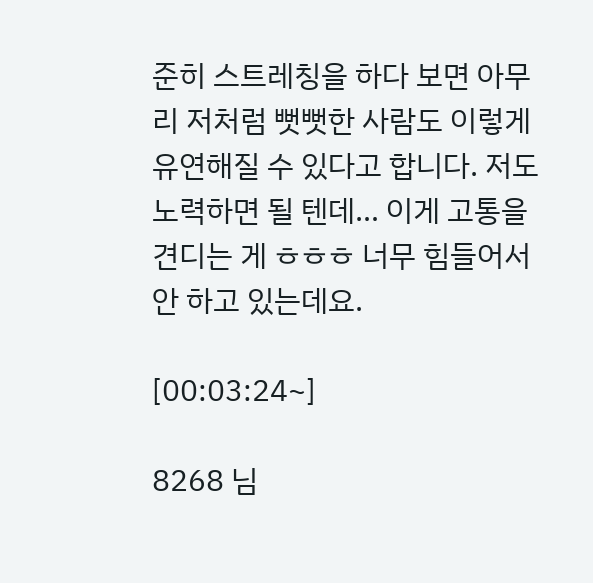준히 스트레칭을 하다 보면 아무리 저처럼 뻣뻣한 사람도 이렇게 유연해질 수 있다고 합니다. 저도 노력하면 될 텐데… 이게 고통을 견디는 게 ㅎㅎㅎ 너무 힘들어서 안 하고 있는데요.

[00:03:24~]

8268 님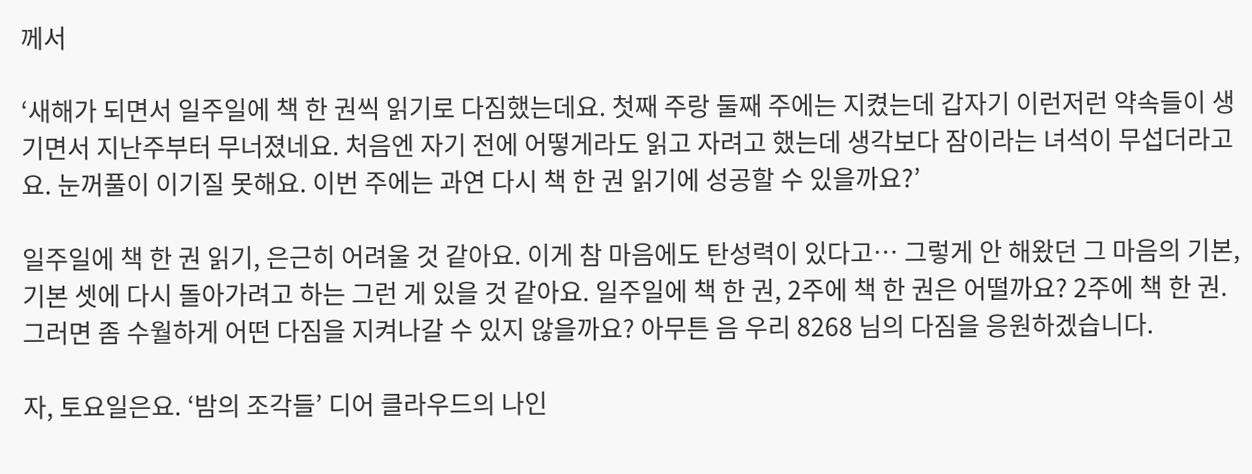께서

‘새해가 되면서 일주일에 책 한 권씩 읽기로 다짐했는데요. 첫째 주랑 둘째 주에는 지켰는데 갑자기 이런저런 약속들이 생기면서 지난주부터 무너졌네요. 처음엔 자기 전에 어떻게라도 읽고 자려고 했는데 생각보다 잠이라는 녀석이 무섭더라고요. 눈꺼풀이 이기질 못해요. 이번 주에는 과연 다시 책 한 권 읽기에 성공할 수 있을까요?’

일주일에 책 한 권 읽기, 은근히 어려울 것 같아요. 이게 참 마음에도 탄성력이 있다고… 그렇게 안 해왔던 그 마음의 기본, 기본 셋에 다시 돌아가려고 하는 그런 게 있을 것 같아요. 일주일에 책 한 권, 2주에 책 한 권은 어떨까요? 2주에 책 한 권. 그러면 좀 수월하게 어떤 다짐을 지켜나갈 수 있지 않을까요? 아무튼 음 우리 8268 님의 다짐을 응원하겠습니다.

자, 토요일은요. ‘밤의 조각들’ 디어 클라우드의 나인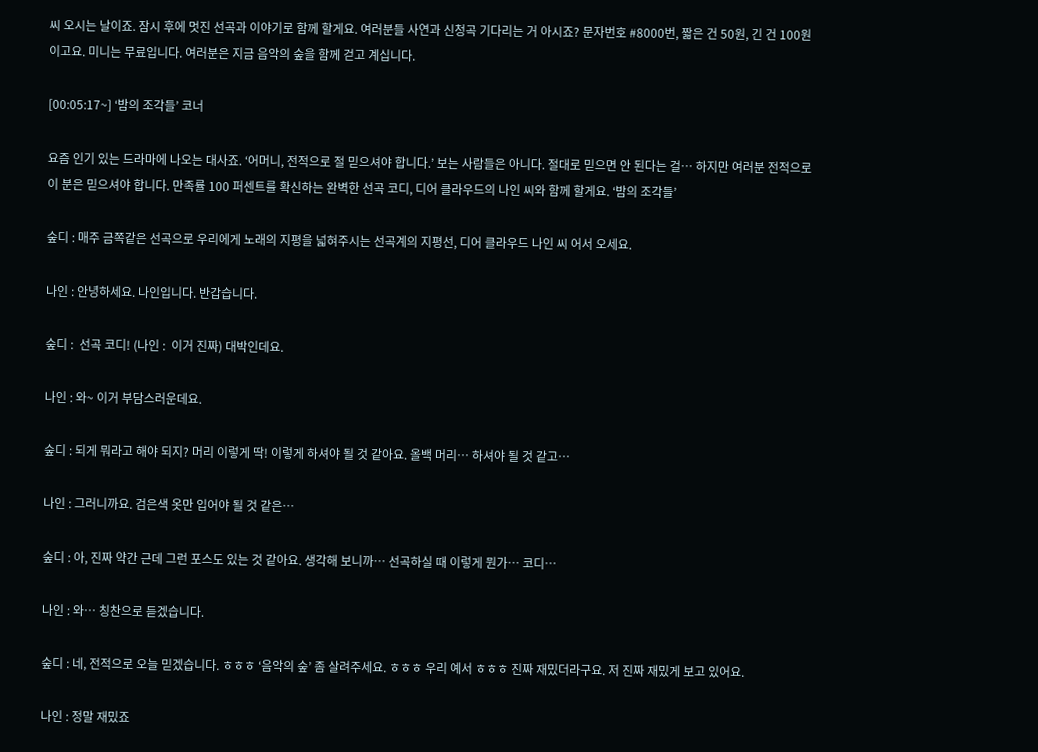씨 오시는 날이죠. 잠시 후에 멋진 선곡과 이야기로 함께 할게요. 여러분들 사연과 신청곡 기다리는 거 아시죠? 문자번호 #8000번, 짧은 건 50원, 긴 건 100원이고요. 미니는 무료입니다. 여러분은 지금 음악의 숲을 함께 걷고 계십니다.

[00:05:17~] ‘밤의 조각들’ 코너

요즘 인기 있는 드라마에 나오는 대사죠. ‘어머니, 전적으로 절 믿으셔야 합니다.’ 보는 사람들은 아니다. 절대로 믿으면 안 된다는 걸… 하지만 여러분 전적으로 이 분은 믿으셔야 합니다. 만족률 100 퍼센트를 확신하는 완벽한 선곡 코디, 디어 클라우드의 나인 씨와 함께 할게요. ‘밤의 조각들’

숲디 : 매주 금쪽같은 선곡으로 우리에게 노래의 지평을 넓혀주시는 선곡계의 지평선, 디어 클라우드 나인 씨 어서 오세요.

나인 : 안녕하세요. 나인입니다. 반갑습니다.

숲디 :  선곡 코디! (나인 :  이거 진짜) 대박인데요.

나인 : 와~ 이거 부담스러운데요.

숲디 : 되게 뭐라고 해야 되지? 머리 이렇게 딱! 이렇게 하셔야 될 것 같아요. 올백 머리… 하셔야 될 것 같고…

나인 : 그러니까요. 검은색 옷만 입어야 될 것 같은…

숲디 : 아, 진짜 약간 근데 그런 포스도 있는 것 같아요. 생각해 보니까… 선곡하실 때 이렇게 뭔가… 코디…

나인 : 와… 칭찬으로 듣겠습니다.

숲디 : 네, 전적으로 오늘 믿겠습니다. ㅎㅎㅎ ‘음악의 숲’ 좀 살려주세요. ㅎㅎㅎ 우리 예서 ㅎㅎㅎ 진짜 재밌더라구요. 저 진짜 재밌게 보고 있어요.

나인 : 정말 재밌죠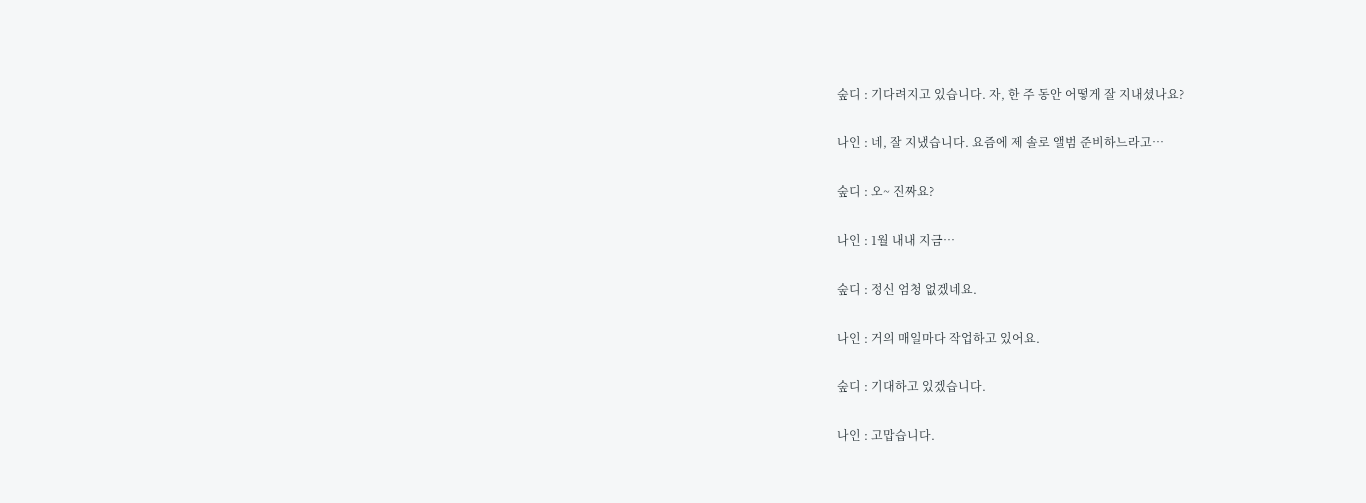숲디 : 기다려지고 있습니다. 자, 한 주 동안 어떻게 잘 지내셨나요?

나인 : 네, 잘 지냈습니다. 요즘에 제 솔로 앨범 준비하느라고…

숲디 : 오~ 진짜요?

나인 : 1월 내내 지금…

숲디 : 정신 엄청 없겠네요.

나인 : 거의 매일마다 작업하고 있어요.

숲디 : 기대하고 있겠습니다.

나인 : 고맙습니다.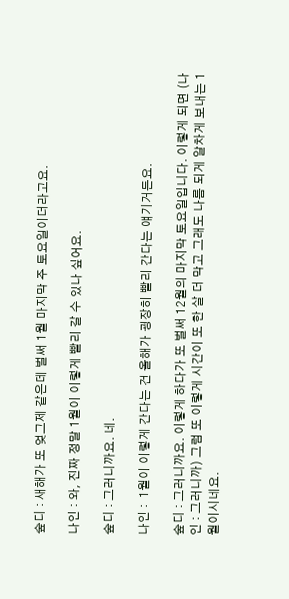숲디 : 새해가 또 엊그제 같은데 벌써 1월 마지막 주 토요일이더라고요.

나인 : 와, 진짜 정말 1월이 이렇게 빨리 갈 수 있나 싶어요.

숲디 : 그러니까요. 네.

나인 :  1월이 이렇게 간다는 건 올해가 굉장히 빨리 간다는 얘기거든요.

숲디 : 그러니까요. 이렇게 하다가 또 벌써 12월의 마지막 토요일입니다. 이렇게 되면 (나인 : 그러니까) 그럼 또 이렇게 시간이 또 한 살 더 막고 그래도 나름 되게 알차게 보내는 1월이시네요.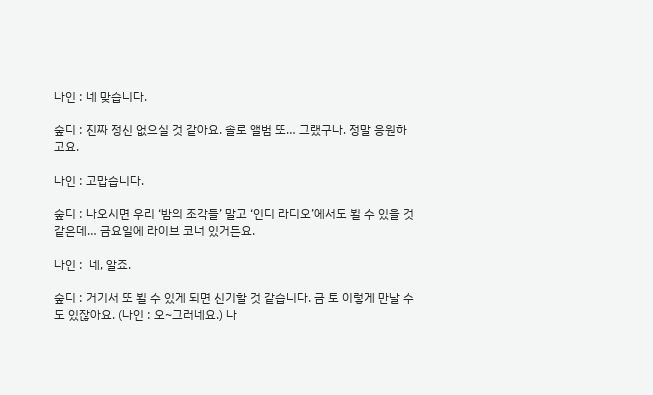나인 : 네 맞습니다.

숲디 : 진짜 정신 없으실 것 같아요. 솔로 앨범 또… 그랬구나. 정말 응원하고요.

나인 : 고맙습니다.

숲디 : 나오시면 우리 ‘밤의 조각들’ 말고 ‘인디 라디오’에서도 뵐 수 있을 것 같은데… 금요일에 라이브 코너 있거든요.

나인 :  네, 알죠.

숲디 : 거기서 또 뵐 수 있게 되면 신기할 것 같습니다. 금 토 이렇게 만날 수도 있잖아요. (나인 : 오~그러네요.) 나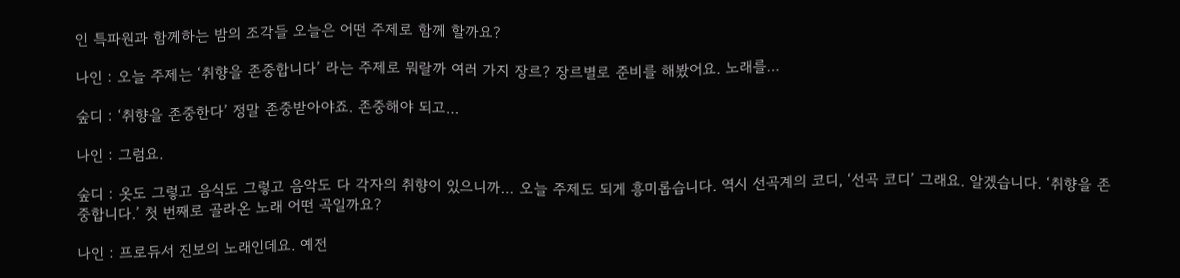인 특파원과 함께하는 밤의 조각들 오늘은 어떤 주제로 함께 할까요?

나인 : 오늘 주제는 ‘취향을 존중합니다’ 라는 주제로 뭐랄까 여러 가지 장르? 장르별로 준비를 해봤어요. 노래를…

숲디 : ‘취향을 존중한다’ 정말 존중받아야죠. 존중해야 되고…

나인 : 그럼요.

숲디 : 옷도 그렇고 음식도 그렇고 음악도 다 각자의 취향이 있으니까… 오늘 주제도 되게 흥미롭습니다. 역시 선곡계의 코디, ‘선곡 코디’ 그래요. 알겠습니다. ‘취향을 존중합니다.’ 첫 번째로 골라온 노래 어떤 곡일까요?

나인 : 프로듀서 진보의 노래인데요. 예전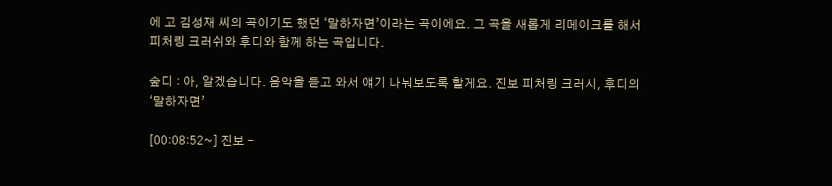에 고 김성재 씨의 곡이기도 했던 ‘말하자면’이라는 곡이에요. 그 곡을 새롭게 리메이크를 해서 피처링 크러쉬와 후디와 함께 하는 곡입니다.

숲디 : 아, 알겠습니다. 음악을 듣고 와서 얘기 나눠보도록 할게요. 진보 피처링 크러시, 후디의 ‘말하자면’

[00:08:52~] 진보 –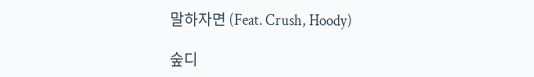말하자면 (Feat. Crush, Hoody)

숲디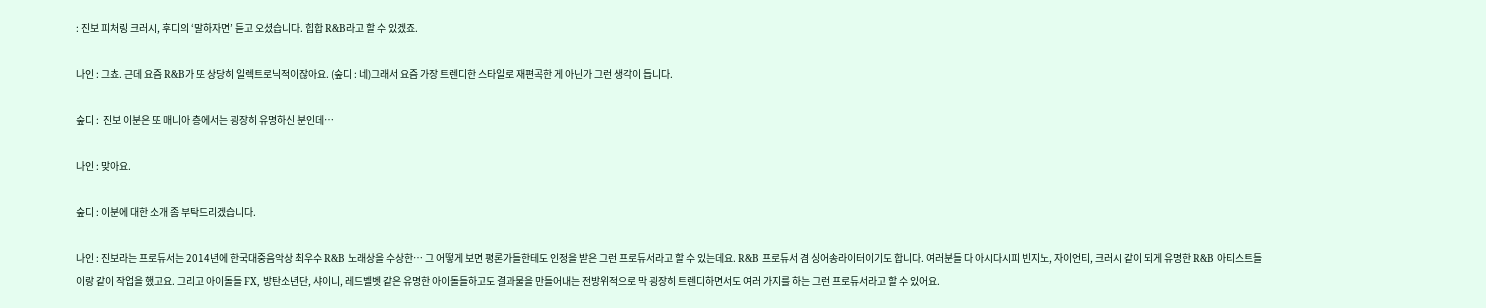: 진보 피처링 크러시, 후디의 ‘말하자면’ 듣고 오셨습니다. 힙합 R&B라고 할 수 있겠죠.

나인 : 그쵸. 근데 요즘 R&B가 또 상당히 일렉트로닉적이잖아요. (숲디 : 네)그래서 요즘 가장 트렌디한 스타일로 재편곡한 게 아닌가 그런 생각이 듭니다.

숲디 :  진보 이분은 또 매니아 층에서는 굉장히 유명하신 분인데…

나인 : 맞아요.

숲디 : 이분에 대한 소개 좀 부탁드리겠습니다.

나인 : 진보라는 프로듀서는 2014년에 한국대중음악상 최우수 R&B 노래상을 수상한… 그 어떻게 보면 평론가들한테도 인정을 받은 그런 프로듀서라고 할 수 있는데요. R&B 프로듀서 겸 싱어송라이터이기도 합니다. 여러분들 다 아시다시피 빈지노, 자이언티, 크러시 같이 되게 유명한 R&B 아티스트들이랑 같이 작업을 했고요. 그리고 아이돌들 FX, 방탄소년단, 샤이니, 레드벨벳 같은 유명한 아이돌들하고도 결과물을 만들어내는 전방위적으로 막 굉장히 트렌디하면서도 여러 가지를 하는 그런 프로듀서라고 할 수 있어요.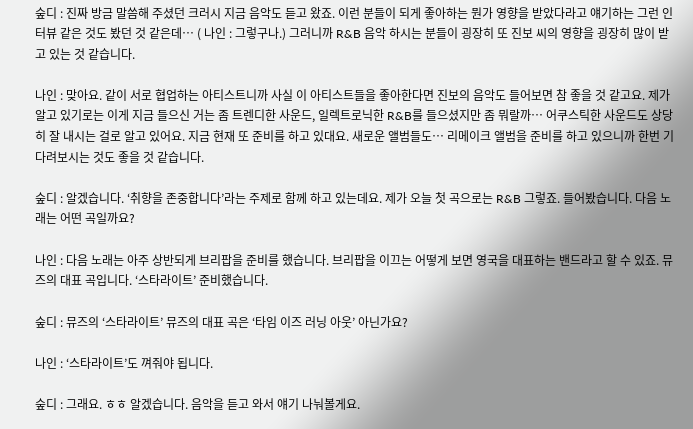숲디 : 진짜 방금 말씀해 주셨던 크러시 지금 음악도 듣고 왔죠. 이런 분들이 되게 좋아하는 뭔가 영향을 받았다라고 얘기하는 그런 인터뷰 같은 것도 봤던 것 같은데… ( 나인 : 그렇구나.) 그러니까 R&B 음악 하시는 분들이 굉장히 또 진보 씨의 영향을 굉장히 많이 받고 있는 것 같습니다.

나인 : 맞아요. 같이 서로 협업하는 아티스트니까 사실 이 아티스트들을 좋아한다면 진보의 음악도 들어보면 참 좋을 것 같고요. 제가 알고 있기로는 이게 지금 들으신 거는 좀 트렌디한 사운드, 일렉트로닉한 R&B를 들으셨지만 좀 뭐랄까… 어쿠스틱한 사운드도 상당히 잘 내시는 걸로 알고 있어요. 지금 현재 또 준비를 하고 있대요. 새로운 앨범들도… 리메이크 앨범을 준비를 하고 있으니까 한번 기다려보시는 것도 좋을 것 같습니다.

숲디 : 알겠습니다. ‘취향을 존중합니다’라는 주제로 함께 하고 있는데요. 제가 오늘 첫 곡으로는 R&B 그렇죠. 들어봤습니다. 다음 노래는 어떤 곡일까요?

나인 : 다음 노래는 아주 상반되게 브리팝을 준비를 했습니다. 브리팝을 이끄는 어떻게 보면 영국을 대표하는 밴드라고 할 수 있죠. 뮤즈의 대표 곡입니다. ‘스타라이트’ 준비했습니다.

숲디 : 뮤즈의 ‘스타라이트’ 뮤즈의 대표 곡은 ‘타임 이즈 러닝 아웃’ 아닌가요?

나인 : ‘스타라이트’도 껴줘야 됩니다.

숲디 : 그래요. ㅎㅎ 알겠습니다. 음악을 듣고 와서 얘기 나눠볼게요.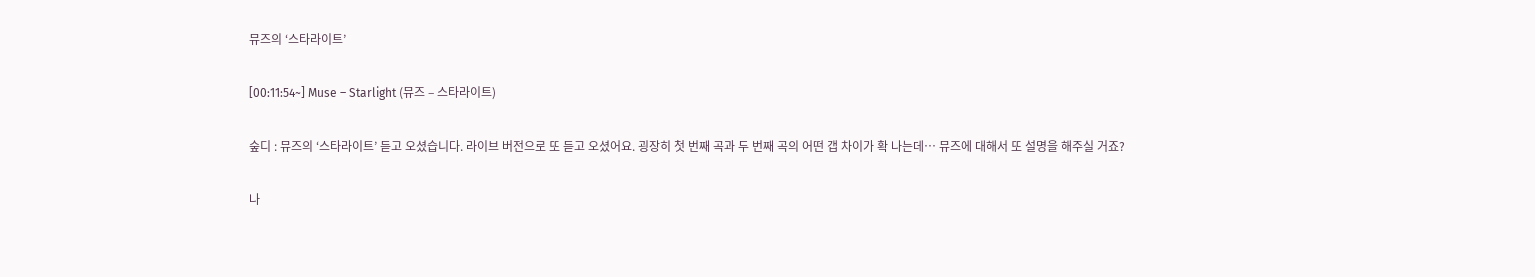뮤즈의 ‘스타라이트’

[00:11:54~] Muse – Starlight (뮤즈 – 스타라이트)

숲디 : 뮤즈의 ‘스타라이트’ 듣고 오셨습니다. 라이브 버전으로 또 듣고 오셨어요. 굉장히 첫 번째 곡과 두 번째 곡의 어떤 갭 차이가 확 나는데… 뮤즈에 대해서 또 설명을 해주실 거죠?

나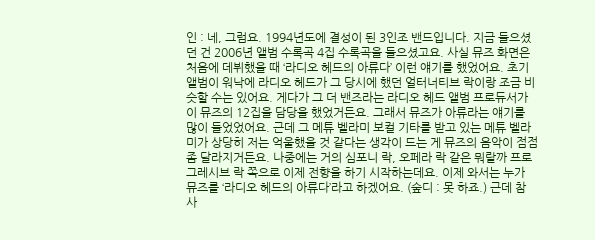인 : 네, 그럼요. 1994년도에 결성이 된 3인조 밴드입니다. 지금 들으셨던 건 2006년 앨범 수록곡 4집 수록곡을 들으셨고요. 사실 뮤즈 화면은 처음에 데뷔했을 때 ‘라디오 헤드의 아류다’ 이런 얘기를 했었어요. 초기 앨범이 워낙에 라디오 헤드가 그 당시에 했던 얼터너티브 락이랑 조금 비슷할 수는 있어요. 게다가 그 더 밴즈라는 라디오 헤드 앨범 프로듀서가 이 뮤즈의 12집을 담당을 했었거든요. 그래서 뮤즈가 아류라는 얘기를 많이 들었었어요. 근데 그 메튜 벨라미 보컬 기타를 받고 있는 메튜 벨라미가 상당히 저는 억울했을 것 같다는 생각이 드는 게 뮤즈의 음악이 점점 좀 달라지거든요. 나중에는 거의 심포니 락, 오페라 락 같은 뭐랄까 프로그레시브 락 쪽으로 이제 전향을 하기 시작하는데요. 이제 와서는 누가 뮤즈를 ‘라디오 헤드의 아류다’라고 하겠어요. (숲디 : 못 하죠.) 근데 참 사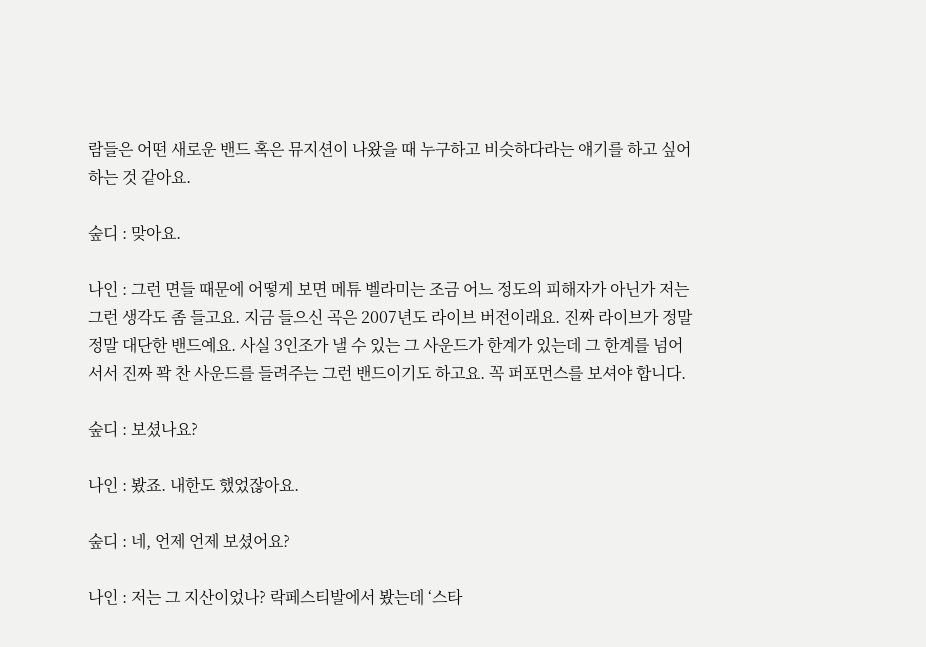람들은 어떤 새로운 밴드 혹은 뮤지션이 나왔을 때 누구하고 비슷하다라는 얘기를 하고 싶어 하는 것 같아요.

숲디 : 맞아요.

나인 : 그런 면들 때문에 어떻게 보면 메튜 벨라미는 조금 어느 정도의 피해자가 아닌가 저는 그런 생각도 좀 들고요. 지금 들으신 곡은 2007년도 라이브 버전이래요. 진짜 라이브가 정말 정말 대단한 밴드예요. 사실 3인조가 낼 수 있는 그 사운드가 한계가 있는데 그 한계를 넘어서서 진짜 꽉 찬 사운드를 들려주는 그런 밴드이기도 하고요. 꼭 퍼포먼스를 보셔야 합니다.

숲디 : 보셨나요?

나인 : 봤죠. 내한도 했었잖아요.

숲디 : 네, 언제 언제 보셨어요?

나인 : 저는 그 지산이었나? 락페스티발에서 봤는데 ‘스타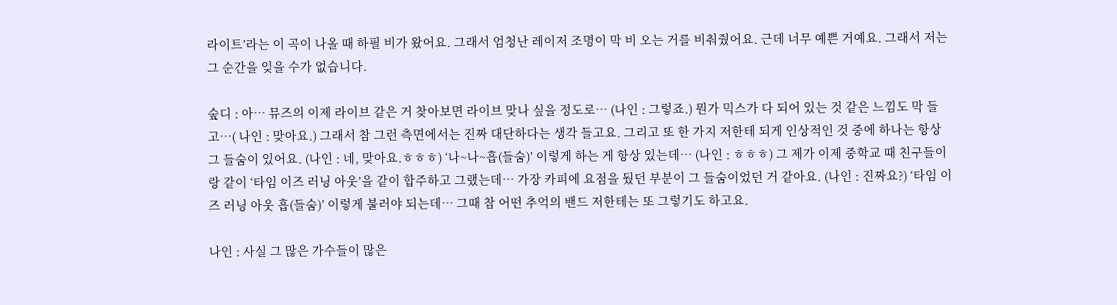라이트’라는 이 곡이 나올 때 하필 비가 왔어요. 그래서 엄청난 레이저 조명이 막 비 오는 거를 비춰줬어요. 근데 너무 예쁜 거예요. 그래서 저는 그 순간을 잊을 수가 없습니다.

숲디 : 아… 뮤즈의 이제 라이브 같은 거 찾아보면 라이브 맞나 싶을 정도로… (나인 : 그렇죠.) 뭔가 믹스가 다 되어 있는 것 같은 느낌도 막 들고…( 나인 : 맞아요.) 그래서 참 그런 측면에서는 진짜 대단하다는 생각 들고요. 그리고 또 한 가지 저한테 되게 인상적인 것 중에 하나는 항상 그 들숨이 있어요. (나인 : 네, 맞아요.ㅎㅎㅎ) ‘나~나~흡(들숨)’ 이렇게 하는 게 항상 있는데… (나인 : ㅎㅎㅎ) 그 제가 이제 중학교 때 친구들이랑 같이 ‘타임 이즈 러닝 아웃’을 같이 합주하고 그랬는데… 가장 카피에 요점을 뒀던 부분이 그 들숨이었던 거 같아요. (나인 : 진짜요?) ‘타임 이즈 러닝 아웃 흡(들숨)’ 이렇게 불러야 되는데… 그때 참 어떤 추억의 밴드 저한테는 또 그렇기도 하고요.

나인 : 사실 그 많은 가수들이 많은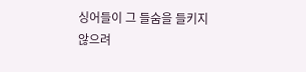싱어들이 그 들숨을 들키지 않으려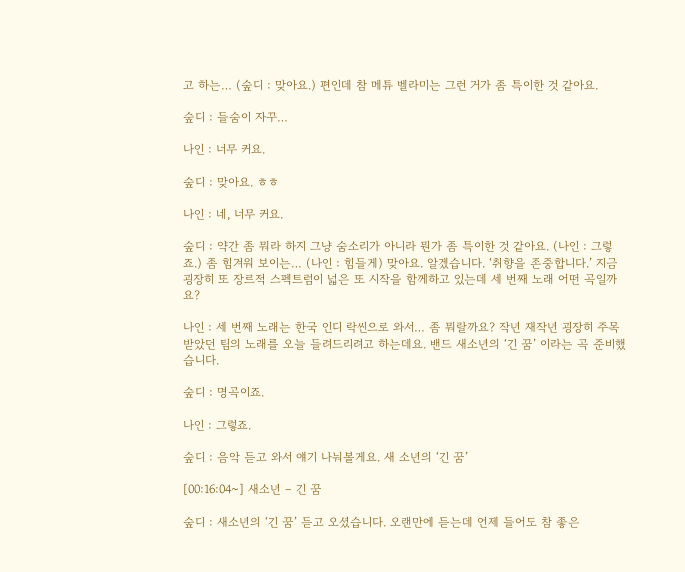고 하는… (숲디 : 맞아요.) 편인데 참 메튜 벨라미는 그런 거가 좀 특이한 것 같아요.

숲디 : 들숨이 자꾸…

나인 : 너무 커요.

숲디 : 맞아요. ㅎㅎ

나인 : 네, 너무 커요.

숲디 : 약간 좀 뭐라 하지 그냥 숨소리가 아니라 뭔가 좀 특이한 것 같아요. (나인 : 그렇죠.) 좀 힘겨워 보이는… (나인 : 힘들게) 맞아요. 알겠습니다. ‘취향을 존중합니다.’ 지금 굉장히 또 장르적 스펙트럼이 넓은 또 시작을 함께하고 있는데 세 번째 노래 어떤 곡일까요?

나인 : 세 번째 노래는 한국 인디 락씬으로 와서… 좀 뭐랄까요? 작년 재작년 굉장히 주목받았던 팀의 노래를 오늘 들려드리려고 하는데요. 밴드 새소년의 ‘긴 꿈’ 이라는 곡 준비했습니다.

숲디 : 명곡이죠.

나인 : 그렇죠.

숲디 : 음악 듣고 와서 얘기 나눠볼게요. 새 소년의 ‘긴 꿈’

[00:16:04~] 새소년 – 긴 꿈

숲디 : 새소년의 ‘긴 꿈’ 듣고 오셨습니다. 오랜만에 듣는데 언제 들어도 참 좋은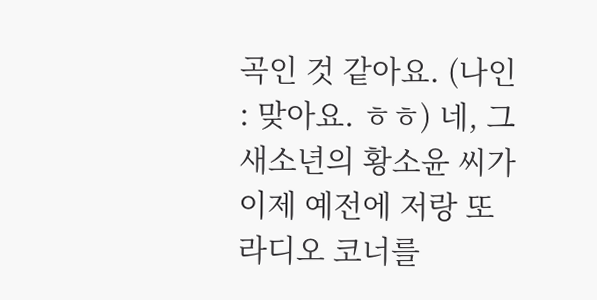곡인 것 같아요. (나인 : 맞아요. ㅎㅎ) 네, 그 새소년의 황소윤 씨가 이제 예전에 저랑 또 라디오 코너를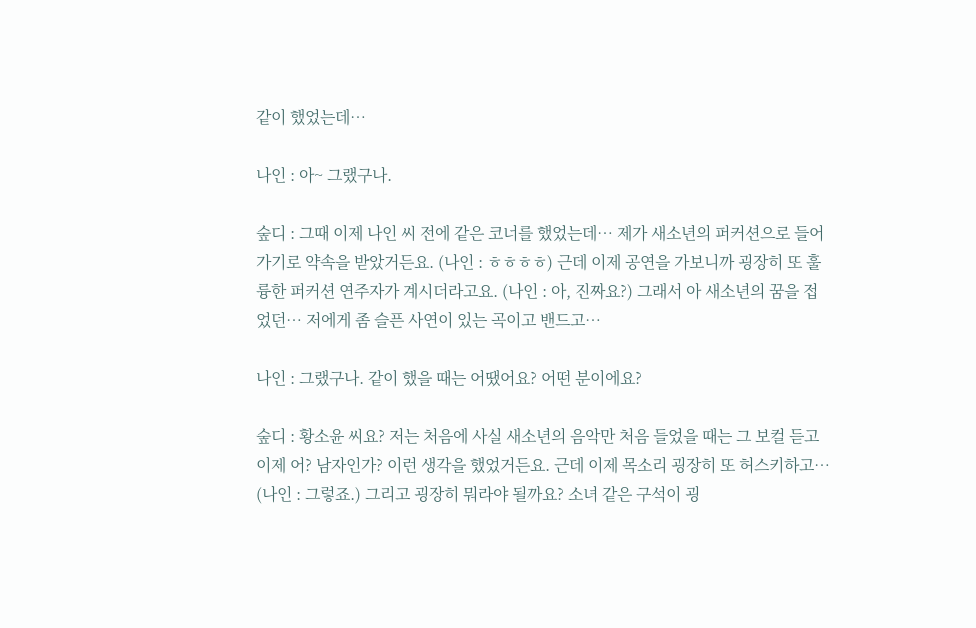같이 했었는데…

나인 : 아~ 그랬구나.

숲디 : 그때 이제 나인 씨 전에 같은 코너를 했었는데… 제가 새소년의 퍼커션으로 들어가기로 약속을 받았거든요. (나인 : ㅎㅎㅎㅎ) 근데 이제 공연을 가보니까 굉장히 또 훌륭한 퍼커션 연주자가 계시더라고요. (나인 : 아, 진짜요?) 그래서 아 새소년의 꿈을 접었던… 저에게 좀 슬픈 사연이 있는 곡이고 밴드고…

나인 : 그랬구나. 같이 했을 때는 어땠어요? 어떤 분이에요?

숲디 : 황소윤 씨요? 저는 처음에 사실 새소년의 음악만 처음 들었을 때는 그 보컬 듣고 이제 어? 남자인가? 이런 생각을 했었거든요. 근데 이제 목소리 굉장히 또 허스키하고… (나인 : 그렇죠.) 그리고 굉장히 뭐라야 될까요? 소녀 같은 구석이 굉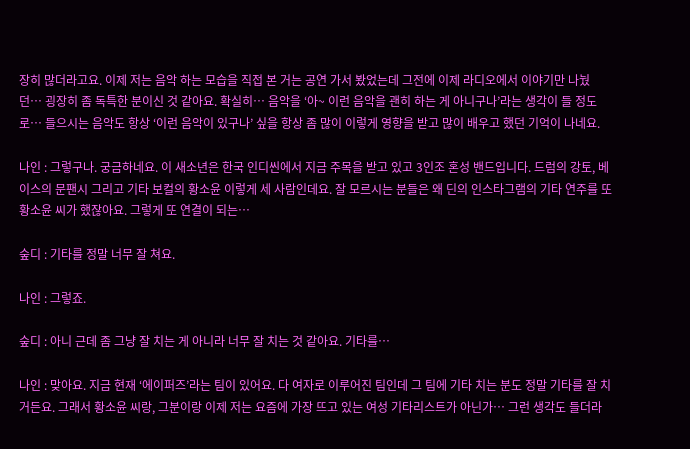장히 많더라고요. 이제 저는 음악 하는 모습을 직접 본 거는 공연 가서 봤었는데 그전에 이제 라디오에서 이야기만 나눴던… 굉장히 좀 독특한 분이신 것 같아요. 확실히… 음악을 ‘아~ 이런 음악을 괜히 하는 게 아니구나’라는 생각이 들 정도로… 들으시는 음악도 항상 ‘이런 음악이 있구나’ 싶을 항상 좀 많이 이렇게 영향을 받고 많이 배우고 했던 기억이 나네요.

나인 : 그렇구나. 궁금하네요. 이 새소년은 한국 인디씬에서 지금 주목을 받고 있고 3인조 혼성 밴드입니다. 드럼의 강토, 베이스의 문팬시 그리고 기타 보컬의 황소윤 이렇게 세 사람인데요. 잘 모르시는 분들은 왜 딘의 인스타그램의 기타 연주를 또 황소윤 씨가 했잖아요. 그렇게 또 연결이 되는…

숲디 : 기타를 정말 너무 잘 쳐요.

나인 : 그렇죠.

숲디 : 아니 근데 좀 그냥 잘 치는 게 아니라 너무 잘 치는 것 같아요. 기타를…

나인 : 맞아요. 지금 현재 ‘에이퍼즈’라는 팀이 있어요. 다 여자로 이루어진 팀인데 그 팀에 기타 치는 분도 정말 기타를 잘 치거든요. 그래서 황소윤 씨랑, 그분이랑 이제 저는 요즘에 가장 뜨고 있는 여성 기타리스트가 아닌가… 그런 생각도 들더라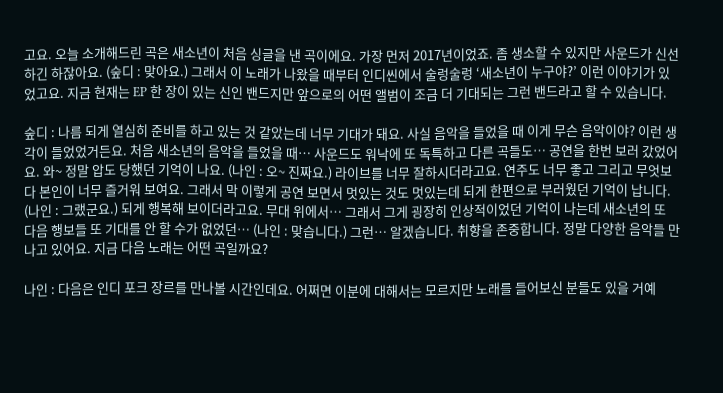고요. 오늘 소개해드린 곡은 새소년이 처음 싱글을 낸 곡이에요. 가장 먼저 2017년이었죠. 좀 생소할 수 있지만 사운드가 신선하긴 하잖아요. (숲디 : 맞아요.) 그래서 이 노래가 나왔을 때부터 인디씬에서 술렁술렁 ‘새소년이 누구야?’ 이런 이야기가 있었고요. 지금 현재는 EP 한 장이 있는 신인 밴드지만 앞으로의 어떤 앨범이 조금 더 기대되는 그런 밴드라고 할 수 있습니다.

숲디 : 나름 되게 열심히 준비를 하고 있는 것 같았는데 너무 기대가 돼요. 사실 음악을 들었을 때 이게 무슨 음악이야? 이런 생각이 들었었거든요. 처음 새소년의 음악을 들었을 때… 사운드도 워낙에 또 독특하고 다른 곡들도… 공연을 한번 보러 갔었어요. 와~ 정말 압도 당했던 기억이 나요. (나인 : 오~ 진짜요.) 라이브를 너무 잘하시더라고요. 연주도 너무 좋고 그리고 무엇보다 본인이 너무 즐거워 보여요. 그래서 막 이렇게 공연 보면서 멋있는 것도 멋있는데 되게 한편으로 부러웠던 기억이 납니다. (나인 : 그랬군요.) 되게 행복해 보이더라고요. 무대 위에서… 그래서 그게 굉장히 인상적이었던 기억이 나는데 새소년의 또 다음 행보들 또 기대를 안 할 수가 없었던… (나인 : 맞습니다.) 그런… 알겠습니다. 취향을 존중합니다. 정말 다양한 음악들 만나고 있어요. 지금 다음 노래는 어떤 곡일까요?

나인 : 다음은 인디 포크 장르를 만나볼 시간인데요. 어쩌면 이분에 대해서는 모르지만 노래를 들어보신 분들도 있을 거예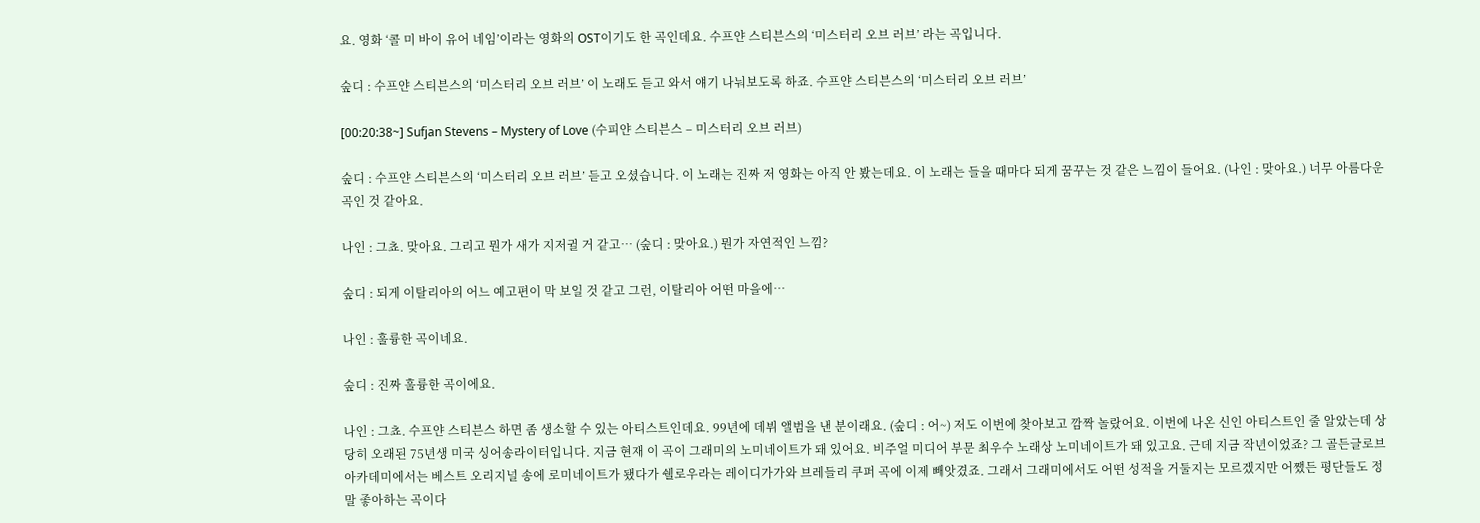요. 영화 ‘콜 미 바이 유어 네임’이라는 영화의 OST이기도 한 곡인데요. 수프얀 스티븐스의 ‘미스터리 오브 러브’ 라는 곡입니다.

숲디 : 수프얀 스티븐스의 ‘미스터리 오브 러브’ 이 노래도 듣고 와서 얘기 나눠보도록 하죠. 수프얀 스티븐스의 ‘미스터리 오브 러브’

[00:20:38~] Sufjan Stevens – Mystery of Love (수피얀 스티븐스 – 미스터리 오브 러브)

숲디 : 수프얀 스티븐스의 ‘미스터리 오브 러브’ 듣고 오셨습니다. 이 노래는 진짜 저 영화는 아직 안 봤는데요. 이 노래는 들을 때마다 되게 꿈꾸는 것 같은 느낌이 들어요. (나인 : 맞아요.) 너무 아름다운 곡인 것 같아요.

나인 : 그쵸. 맞아요. 그리고 뭔가 새가 지저귈 거 같고… (숲디 : 맞아요.) 뭔가 자연적인 느낌?

숲디 : 되게 이탈리아의 어느 예고편이 막 보일 것 같고 그런, 이탈리아 어떤 마을에…

나인 : 훌륭한 곡이네요.

숲디 : 진짜 훌륭한 곡이에요.

나인 : 그쵸. 수프얀 스티븐스 하면 좀 생소할 수 있는 아티스트인데요. 99년에 데뷔 앨범을 낸 분이래요. (숲디 : 어~) 저도 이번에 찾아보고 깜짝 놀랐어요. 이번에 나온 신인 아티스트인 줄 알았는데 상당히 오래된 75년생 미국 싱어송라이터입니다. 지금 현재 이 곡이 그래미의 노미네이트가 돼 있어요. 비주얼 미디어 부문 최우수 노래상 노미네이트가 돼 있고요. 근데 지금 작년이었죠? 그 골든글로브 아카데미에서는 베스트 오리지널 송에 로미네이트가 됐다가 쉘로우라는 레이디가가와 브레들리 쿠퍼 곡에 이제 빼앗겼죠. 그래서 그래미에서도 어떤 성적을 거둘지는 모르겠지만 어쨌든 평단들도 정말 좋아하는 곡이다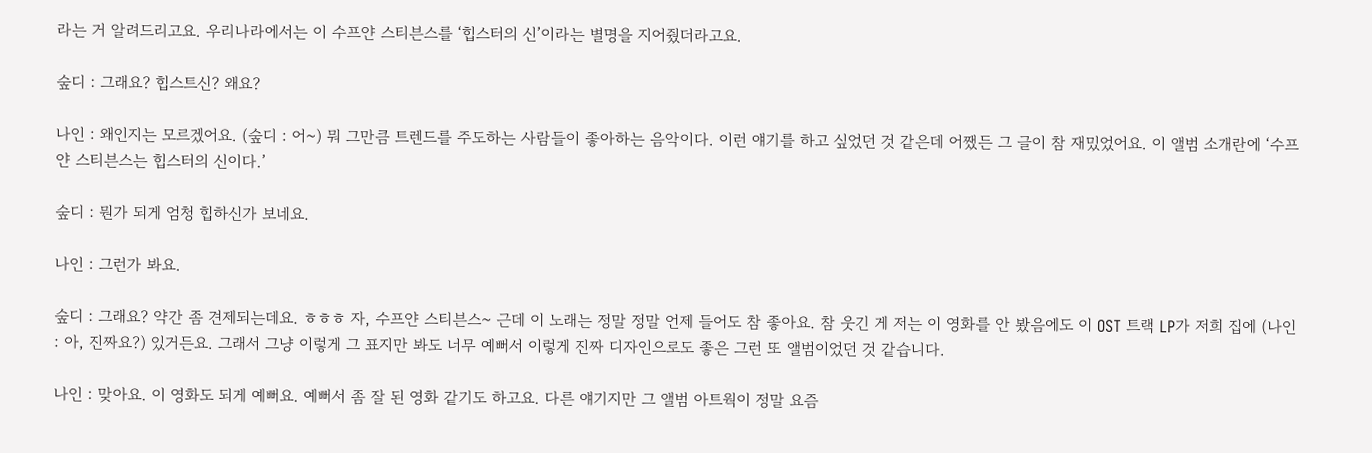라는 거 알려드리고요. 우리나라에서는 이 수프얀 스티븐스를 ‘힙스터의 신’이라는 별명을 지어줬더라고요.

숲디 : 그래요? 힙스트신? 왜요?

나인 : 왜인지는 모르겠어요. (숲디 : 어~) 뭐 그만큼 트렌드를 주도하는 사람들이 좋아하는 음악이다. 이런 얘기를 하고 싶었던 것 같은데 어쨌든 그 글이 참 재밌었어요. 이 앨범 소개란에 ‘수프얀 스티븐스는 힙스터의 신이다.’

숲디 : 뭔가 되게 엄청 힙하신가 보네요.

나인 : 그런가 봐요.

숲디 : 그래요? 약간 좀 견제되는데요. ㅎㅎㅎ 자, 수프얀 스티븐스~ 근데 이 노래는 정말 정말 언제 들어도 참 좋아요. 참 웃긴 게 저는 이 영화를 안 봤음에도 이 OST 트랙 LP가 저희 집에 (나인 : 아, 진짜요?) 있거든요. 그래서 그냥 이렇게 그 표지만 봐도 너무 예뻐서 이렇게 진짜 디자인으로도 좋은 그런 또 앨범이었던 것 같습니다.

나인 : 맞아요. 이 영화도 되게 예뻐요. 예뻐서 좀 잘 된 영화 같기도 하고요. 다른 얘기지만 그 앨범 아트웍이 정말 요즘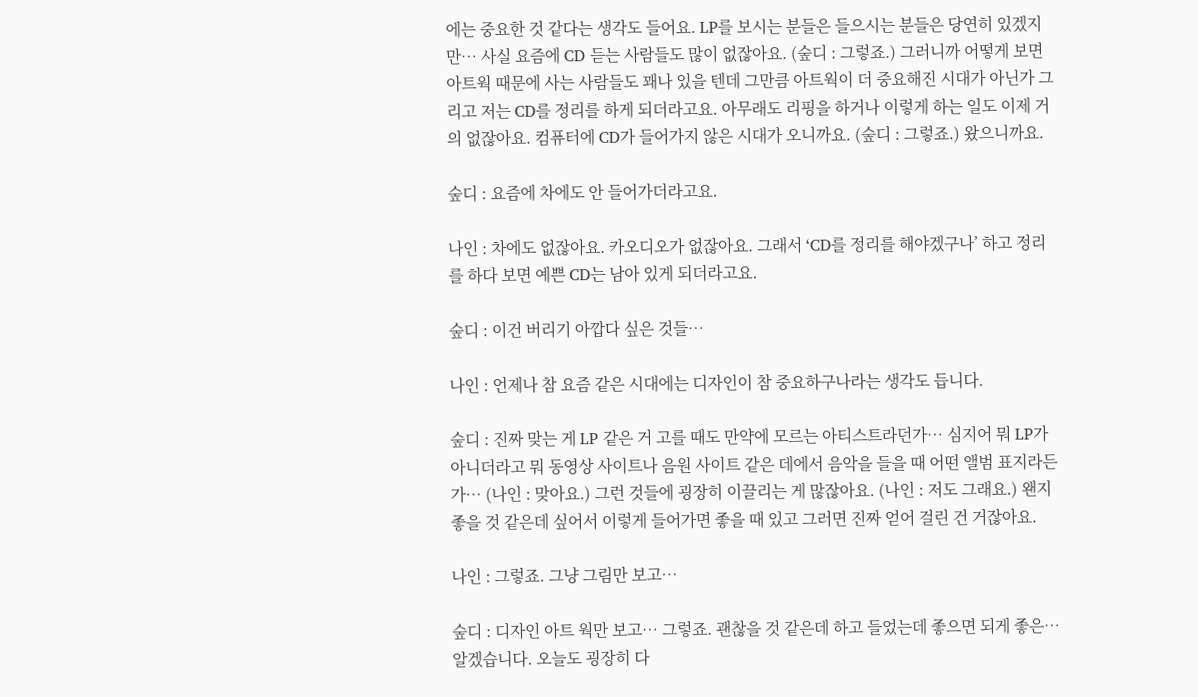에는 중요한 것 같다는 생각도 들어요. LP를 보시는 분들은 들으시는 분들은 당연히 있겠지만… 사실 요즘에 CD 듣는 사람들도 많이 없잖아요. (숲디 : 그렇죠.) 그러니까 어떻게 보면 아트웍 때문에 사는 사람들도 꽤나 있을 텐데 그만큼 아트웍이 더 중요해진 시대가 아닌가 그리고 저는 CD를 정리를 하게 되더라고요. 아무래도 리핑을 하거나 이렇게 하는 일도 이제 거의 없잖아요. 컴퓨터에 CD가 들어가지 않은 시대가 오니까요. (숲디 : 그렇죠.) 왔으니까요.

숲디 : 요즘에 차에도 안 들어가더라고요.

나인 : 차에도 없잖아요. 카오디오가 없잖아요. 그래서 ‘CD를 정리를 해야겠구나’ 하고 정리를 하다 보면 예쁜 CD는 남아 있게 되더라고요.

숲디 : 이건 버리기 아깝다 싶은 것들…

나인 : 언제나 참 요즘 같은 시대에는 디자인이 참 중요하구나라는 생각도 듭니다.

숲디 : 진짜 맞는 게 LP 같은 거 고를 때도 만약에 모르는 아티스트라던가… 심지어 뭐 LP가 아니더라고 뭐 동영상 사이트나 음원 사이트 같은 데에서 음악을 들을 때 어떤 앨범 표지라든가… (나인 : 맞아요.) 그런 것들에 굉장히 이끌리는 게 많잖아요. (나인 : 저도 그래요.) 왠지 좋을 것 같은데 싶어서 이렇게 들어가면 좋을 때 있고 그러면 진짜 얻어 걸린 건 거잖아요.

나인 : 그렇죠. 그냥 그림만 보고…

숲디 : 디자인 아트 웍만 보고… 그렇죠. 괜찮을 것 같은데 하고 들었는데 좋으면 되게 좋은… 알겠습니다. 오늘도 굉장히 다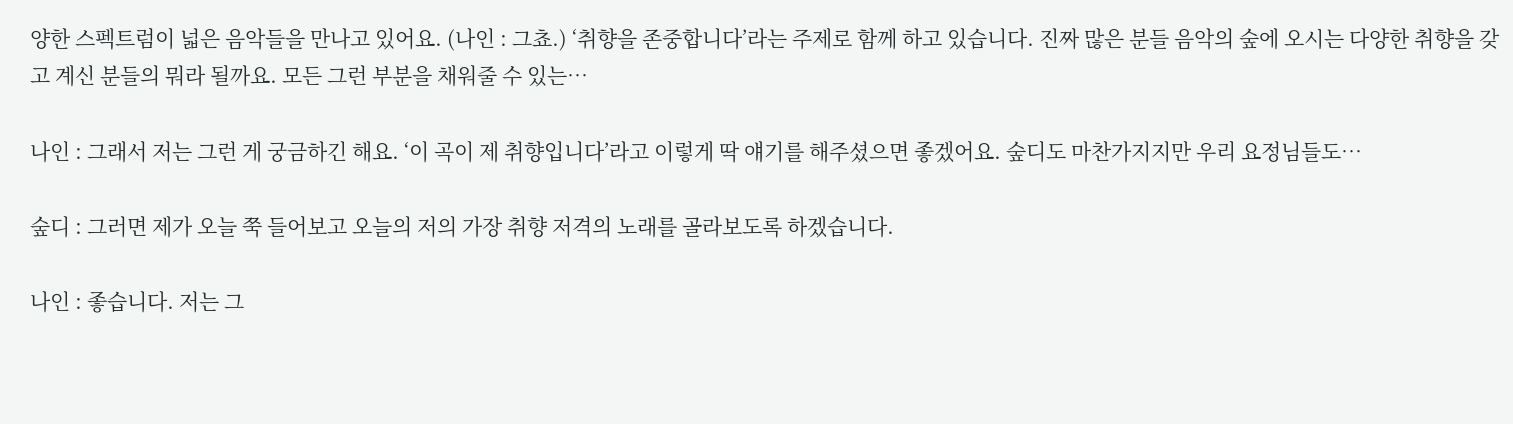양한 스펙트럼이 넓은 음악들을 만나고 있어요. (나인 : 그쵸.) ‘취향을 존중합니다’라는 주제로 함께 하고 있습니다. 진짜 많은 분들 음악의 숲에 오시는 다양한 취향을 갖고 계신 분들의 뭐라 될까요. 모든 그런 부분을 채워줄 수 있는…

나인 : 그래서 저는 그런 게 궁금하긴 해요. ‘이 곡이 제 취향입니다’라고 이렇게 딱 얘기를 해주셨으면 좋겠어요. 숲디도 마찬가지지만 우리 요정님들도…

숲디 : 그러면 제가 오늘 쭉 들어보고 오늘의 저의 가장 취향 저격의 노래를 골라보도록 하겠습니다.

나인 : 좋습니다. 저는 그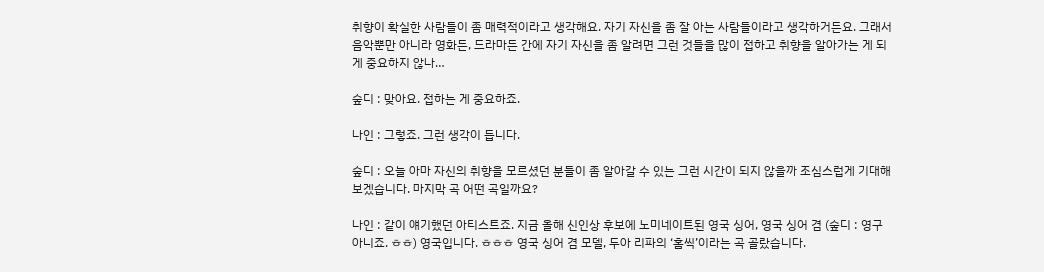취향이 확실한 사람들이 좀 매력적이라고 생각해요. 자기 자신을 좀 잘 아는 사람들이라고 생각하거든요. 그래서 음악뿐만 아니라 영화든, 드라마든 간에 자기 자신을 좀 알려면 그런 것들을 많이 접하고 취향을 알아가는 게 되게 중요하지 않나…

숲디 : 맞아요. 접하는 게 중요하죠.

나인 : 그렇죠. 그런 생각이 듭니다.

숲디 : 오늘 아마 자신의 취향을 모르셨던 분들이 좀 알아갈 수 있는 그런 시간이 되지 않을까 조심스럽게 기대해 보겠습니다. 마지막 곡 어떤 곡일까요?

나인 : 같이 얘기했던 아티스트죠. 지금 올해 신인상 후보에 노미네이트된 영국 싱어, 영국 싱어 겸 (숲디 : 영구 아니죠. ㅎㅎ) 영국입니다. ㅎㅎㅎ 영국 싱어 겸 모델, 두아 리파의 ‘홈씩’이라는 곡 골랐습니다.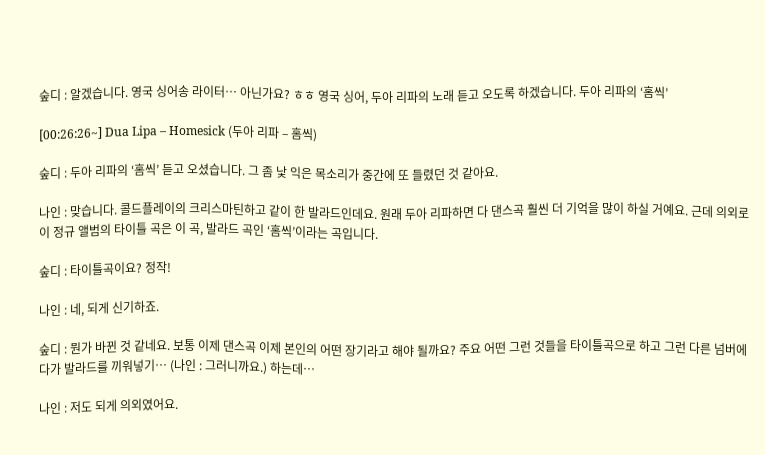숲디 : 알겠습니다. 영국 싱어송 라이터… 아닌가요? ㅎㅎ 영국 싱어, 두아 리파의 노래 듣고 오도록 하겠습니다. 두아 리파의 ‘홈씩’

[00:26:26~] Dua Lipa – Homesick (두아 리파 – 홈씩)

숲디 : 두아 리파의 ‘홈씩’ 듣고 오셨습니다. 그 좀 낯 익은 목소리가 중간에 또 들렸던 것 같아요.

나인 : 맞습니다. 콜드플레이의 크리스마틴하고 같이 한 발라드인데요. 원래 두아 리파하면 다 댄스곡 훨씬 더 기억을 많이 하실 거예요. 근데 의외로 이 정규 앨범의 타이틀 곡은 이 곡, 발라드 곡인 ‘홈씩’이라는 곡입니다.

숲디 : 타이틀곡이요? 정작!

나인 : 네, 되게 신기하죠.

숲디 : 뭔가 바뀐 것 같네요. 보통 이제 댄스곡 이제 본인의 어떤 장기라고 해야 될까요? 주요 어떤 그런 것들을 타이틀곡으로 하고 그런 다른 넘버에다가 발라드를 끼워넣기… (나인 : 그러니까요.) 하는데…

나인 : 저도 되게 의외였어요.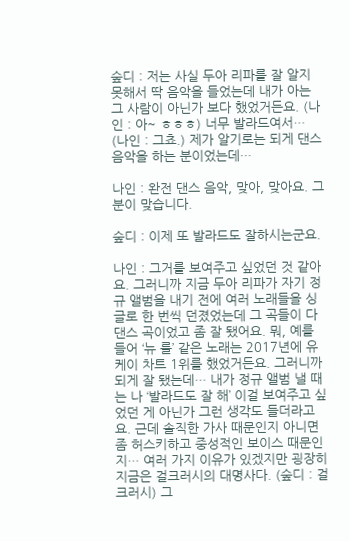숲디 : 저는 사실 두아 리파를 잘 알지 못해서 딱 음악을 들었는데 내가 아는 그 사람이 아닌가 보다 했었거든요. (나인 : 아~ ㅎㅎㅎ) 너무 발라드여서… (나인 : 그쵸.) 제가 알기로는 되게 댄스 음악을 하는 분이었는데…

나인 : 완전 댄스 음악, 맞아, 맞아요. 그 분이 맞습니다.

숲디 : 이제 또 발라드도 잘하시는군요.

나인 : 그거를 보여주고 싶었던 것 같아요. 그러니까 지금 두아 리파가 자기 정규 앨범을 내기 전에 여러 노래들을 싱글로 한 번씩 던졌었는데 그 곡들이 다 댄스 곡이었고 좀 잘 됐어요. 뭐, 예를 들어 ‘뉴 룰’ 같은 노래는 2017년에 유케이 차트 1위를 했었거든요. 그러니까 되게 잘 됐는데… 내가 정규 앨범 낼 때는 나 ‘발라드도 잘 해’ 이걸 보여주고 싶었던 게 아닌가 그런 생각도 들더라고요. 근데 솔직한 가사 때문인지 아니면 좀 허스키하고 중성적인 보이스 때문인지… 여러 가지 이유가 있겠지만 굉장히 지금은 걸크러시의 대명사다. (숲디 : 걸크러시) 그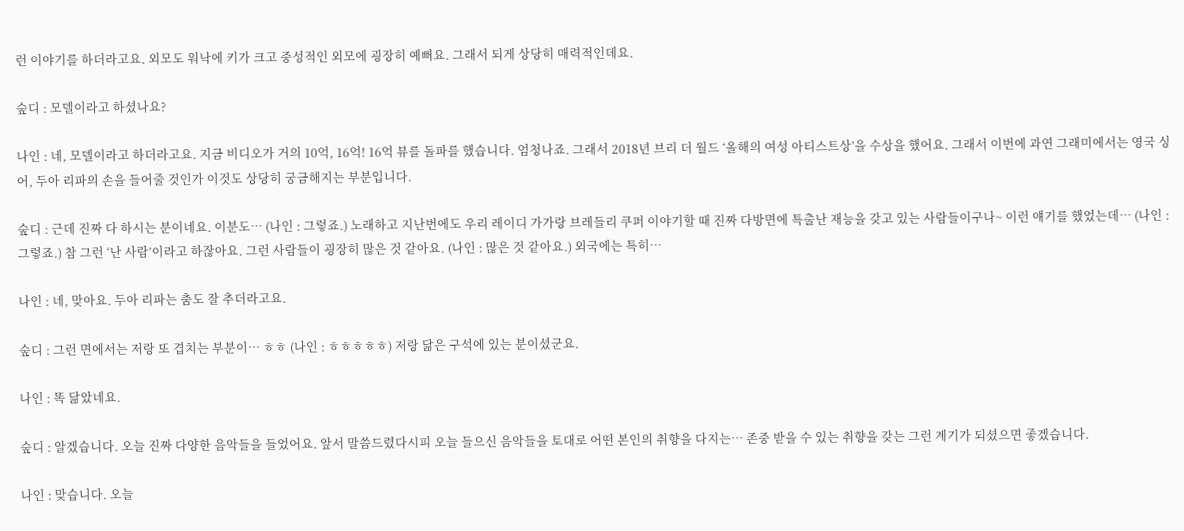런 이야기를 하더라고요. 외모도 워낙에 키가 크고 중성적인 외모에 굉장히 예뻐요. 그래서 되게 상당히 매력적인데요.

숲디 : 모델이라고 하셨나요?

나인 : 네, 모델이라고 하더라고요. 지금 비디오가 거의 10억, 16억! 16억 뷰를 돌파를 했습니다. 엄청나죠. 그래서 2018년 브리 더 월드 ‘올해의 여성 아티스트상’을 수상을 했어요. 그래서 이번에 과연 그래미에서는 영국 싱어, 두아 리파의 손을 들어줄 것인가 이것도 상당히 궁금해지는 부분입니다.

숲디 : 근데 진짜 다 하시는 분이네요. 이분도… (나인 : 그렇죠.) 노래하고 지난번에도 우리 레이디 가가랑 브레들리 쿠퍼 이야기할 때 진짜 다방면에 특출난 재능을 갖고 있는 사람들이구나~ 이런 얘기를 했었는데… (나인 : 그렇죠.) 참 그런 ‘난 사람’이라고 하잖아요. 그런 사람들이 굉장히 많은 것 같아요. (나인 : 많은 것 같아요.) 외국에는 특히…

나인 : 네, 맞아요. 두아 리파는 춤도 잘 추더라고요.

숲디 : 그런 면에서는 저랑 또 겹치는 부분이… ㅎㅎ (나인 : ㅎㅎㅎㅎㅎ) 저랑 닮은 구석에 있는 분이셨군요.

나인 : 똑 닮았네요.

숲디 : 알겠습니다. 오늘 진짜 다양한 음악들을 들었어요. 앞서 말씀드렸다시피 오늘 들으신 음악들을 토대로 어떤 본인의 취향을 다지는… 존중 받을 수 있는 취향을 갖는 그런 계기가 되셨으면 좋겠습니다.

나인 : 맞습니다. 오늘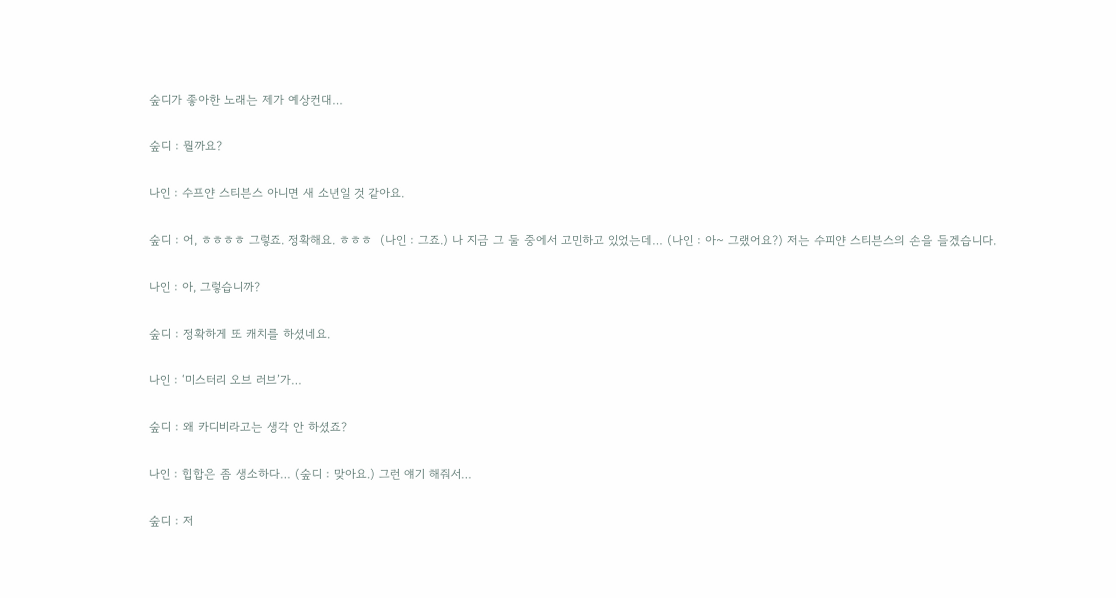숲디가 좋아한 노래는 제가 예상컨대…

숲디 : 뭘까요?

나인 : 수프얀 스티븐스 아니면 새 소년일 것 같아요.

숲디 : 어, ㅎㅎㅎㅎ 그렇죠. 정확해요. ㅎㅎㅎ  (나인 : 그죠.) 나 지금 그 둘 중에서 고민하고 있었는데… (나인 : 아~ 그랬어요?) 저는 수피얀 스티븐스의 손을 들겠습니다.

나인 : 아, 그렇습니까?

숲디 : 정확하게 또 캐치를 하셨네요.

나인 : ‘미스터리 오브 러브’가…

숲디 : 왜 카디비라고는 생각 안 하셨죠?

나인 : 힙합은 좀 생소하다… (숲디 : 맞아요.) 그런 얘기 해줘서…

숲디 : 저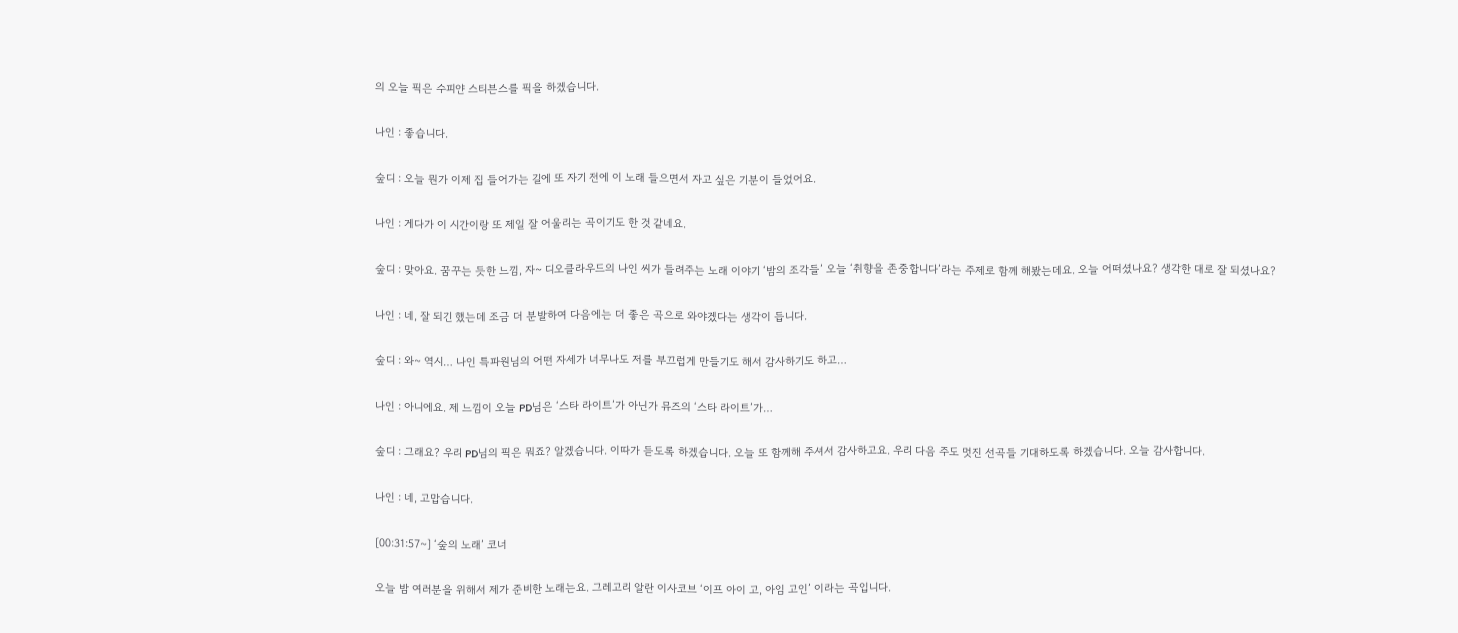의 오늘 픽은 수피얀 스티븐스를 픽을 하겠습니다.

나인 : 좋습니다.

숲디 : 오늘 뭔가 이제 집 들어가는 길에 또 자기 전에 이 노래 들으면서 자고 싶은 기분이 들었어요.

나인 : 게다가 이 시간이랑 또 제일 잘 어울리는 곡이기도 한 것 같네요.

숲디 : 맞아요. 꿈꾸는 듯한 느낌, 자~ 디오클라우드의 나인 씨가 들려주는 노래 이야기 ‘밤의 조각들’ 오늘 ‘취향을 존중합니다’라는 주제로 함께 해봤는데요. 오늘 어떠셨나요? 생각한 대로 잘 되셨나요?

나인 : 네, 잘 되긴 했는데 조금 더 분발하여 다음에는 더 좋은 곡으로 와야겠다는 생각이 듭니다.

숲디 : 와~ 역시… 나인 특파원님의 어떤 자세가 너무나도 저를 부끄럽게 만들기도 해서 감사하기도 하고…

나인 : 아니에요. 제 느낌이 오늘 PD님은 ‘스타 라이트’가 아닌가 뮤즈의 ‘스타 라이트’가…

숲디 : 그래요? 우리 PD님의 픽은 뭐죠? 알겠습니다. 이따가 듣도록 하겠습니다. 오늘 또 함께해 주셔서 감사하고요. 우리 다음 주도 멋진 선곡들 기대하도록 하겠습니다. 오늘 감사합니다.

나인 : 네, 고맙습니다.

[00:31:57~] ‘숲의 노래’ 코너

오늘 밤 여러분을 위해서 제가 준비한 노래는요. 그레고리 알란 이사코브 ‘이프 아이 고, 아임 고인’ 이라는 곡입니다.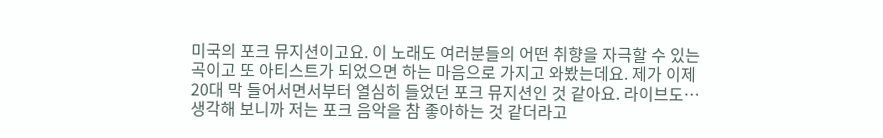미국의 포크 뮤지션이고요. 이 노래도 여러분들의 어떤 취향을 자극할 수 있는 곡이고 또 아티스트가 되었으면 하는 마음으로 가지고 와봤는데요. 제가 이제 20대 막 들어서면서부터 열심히 들었던 포크 뮤지션인 것 같아요. 라이브도… 생각해 보니까 저는 포크 음악을 참 좋아하는 것 같더라고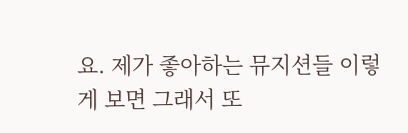요. 제가 좋아하는 뮤지션들 이렇게 보면 그래서 또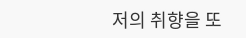저의 취향을 또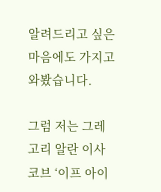알려드리고 싶은 마음에도 가지고 와봤습니다.

그럼 저는 그레고리 알란 이사코브 ‘이프 아이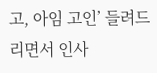고, 아임 고인’ 들려드리면서 인사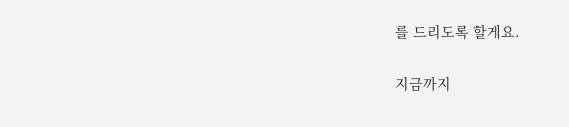를 드리도록 할게요.

지금까지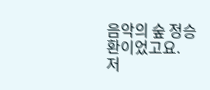음악의 숲 정승환이었고요.
저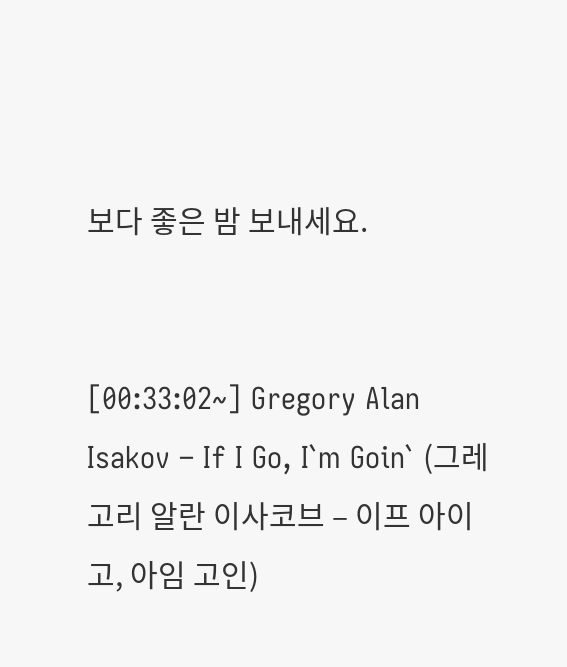보다 좋은 밤 보내세요.


[00:33:02~] Gregory Alan Isakov – If I Go, I`m Goin` (그레고리 알란 이사코브 – 이프 아이 고, 아임 고인)